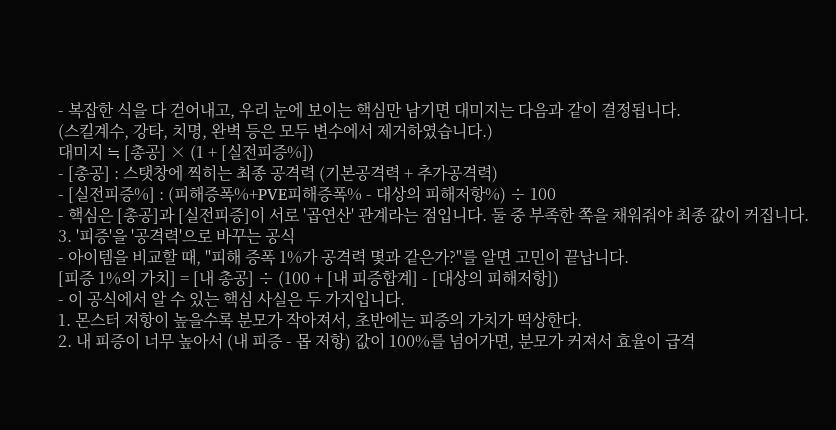- 복잡한 식을 다 걷어내고, 우리 눈에 보이는 핵심만 남기면 대미지는 다음과 같이 결정됩니다.
(스킬계수, 강타, 치명, 완벽 등은 모두 변수에서 제거하였습니다.)
대미지 ≒ [총공] × (1 + [실전피증%])
- [총공] : 스탯창에 찍히는 최종 공격력 (기본공격력 + 추가공격력)
- [실전피증%] : (피해증폭%+PVE피해증폭% - 대상의 피해저항%) ÷ 100
- 핵심은 [총공]과 [실전피증]이 서로 '곱연산' 관계라는 점입니다. 둘 중 부족한 쪽을 채워줘야 최종 값이 커집니다.
3. '피증'을 '공격력'으로 바꾸는 공식
- 아이템을 비교할 때, "피해 증폭 1%가 공격력 몇과 같은가?"를 알면 고민이 끝납니다.
[피증 1%의 가치] = [내 총공] ÷ (100 + [내 피증합계] - [대상의 피해저항])
- 이 공식에서 알 수 있는 핵심 사실은 두 가지입니다.
1. 몬스터 저항이 높을수록 분모가 작아져서, 초반에는 피증의 가치가 떡상한다.
2. 내 피증이 너무 높아서 (내 피증 - 몹 저항) 값이 100%를 넘어가면, 분모가 커져서 효율이 급격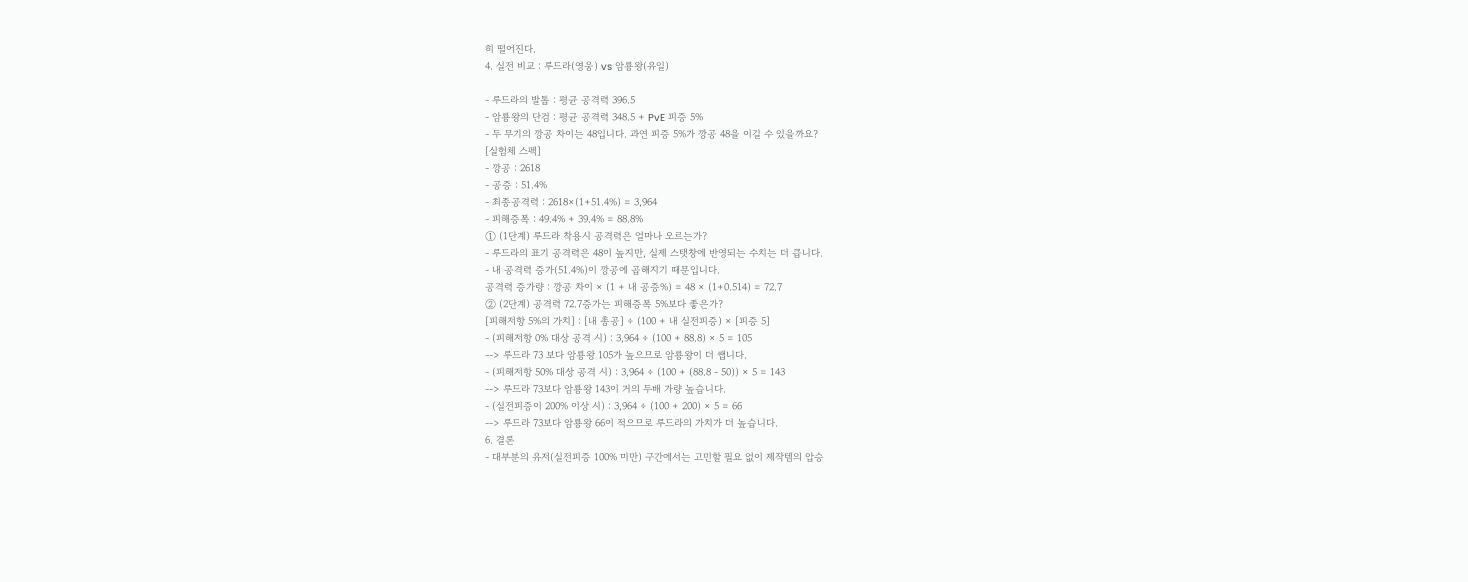히 떨어진다.
4. 실전 비교 : 루드라(영웅) vs 암룡왕(유일)

- 루드라의 발톱 : 평균 공격력 396.5
- 암룡왕의 단검 : 평균 공격력 348.5 + PvE 피증 5%
- 두 무기의 깡공 차이는 48입니다. 과연 피증 5%가 깡공 48을 이길 수 있을까요?
[실험체 스펙]
- 깡공 : 2618
- 공증 : 51.4%
- 최종공격력 : 2618×(1+51.4%) = 3,964
- 피해증폭 : 49.4% + 39.4% = 88.8%
① (1단계) 루드라 착용시 공격력은 얼마나 오르는가?
- 루드라의 표기 공격력은 48이 높지만, 실제 스탯창에 반영되는 수치는 더 큽니다.
- 내 공격력 증가(51.4%)이 깡공에 곱해지기 때문입니다.
공격력 증가량 : 깡공 차이 × (1 + 내 공증%) = 48 × (1+0.514) = 72.7
② (2단계) 공격력 72.7증가는 피해증폭 5%보다 좋은가?
[피해저항 5%의 가치] : [내 총공] ÷ (100 + 내 실전피증) × [피증 5]
- (피해저항 0% 대상 공격 시) : 3,964 ÷ (100 + 88.8) × 5 = 105
--> 루드라 73 보다 암룡왕 105가 높으므로 암룡왕이 더 쌥니다.
- (피해저항 50% 대상 공격 시) : 3,964 ÷ (100 + (88.8 - 50)) × 5 = 143
--> 루드라 73보다 암룡왕 143이 거의 두배 가량 높습니다.
- (실전피증이 200% 이상 시) : 3,964 ÷ (100 + 200) × 5 = 66
--> 루드라 73보다 암룡왕 66이 적으므로 루드라의 가치가 더 높습니다.
6. 결론
- 대부분의 유저(실전피증 100% 미만) 구간에서는 고민할 필요 없이 제작템의 압승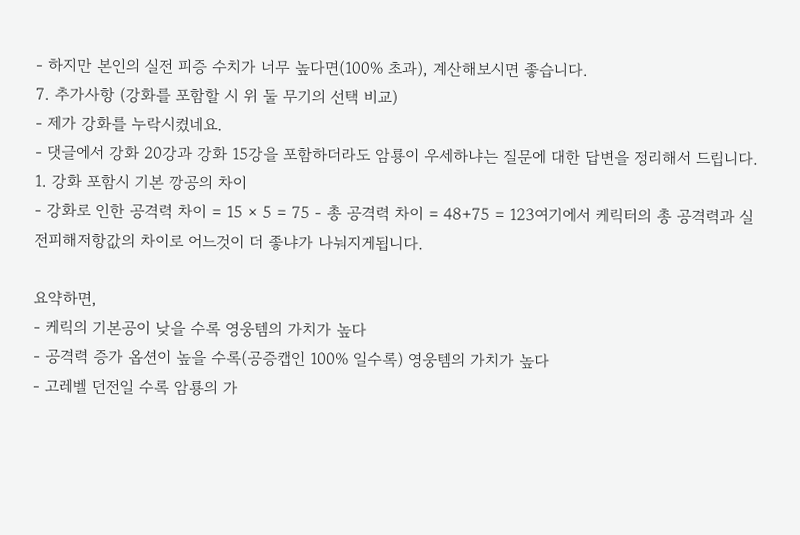- 하지만 본인의 실전 피증 수치가 너무 높다면(100% 초과), 계산해보시면 좋습니다.
7. 추가사항 (강화를 포함할 시 위 둘 무기의 선택 비교)
- 제가 강화를 누락시켰네요.
- 댓글에서 강화 20강과 강화 15강을 포함하더라도 암룡이 우세하냐는 질문에 대한 답변을 정리해서 드립니다.
1. 강화 포함시 기본 깡공의 차이
- 강화로 인한 공격력 차이 = 15 × 5 = 75 - 총 공격력 차이 = 48+75 = 123여기에서 케릭터의 총 공격력과 실전피해저항값의 차이로 어느것이 더 좋냐가 나눠지게됩니다.

요약하면,
- 케릭의 기본공이 낮을 수록 영웅템의 가치가 높다
- 공격력 증가 옵션이 높을 수록(공증캡인 100% 일수록) 영웅템의 가치가 높다
- 고레벨 던전일 수록 암룡의 가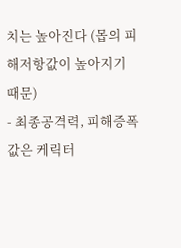치는 높아진다 (몹의 피해저항값이 높아지기 때문)
- 최종공격력, 피해증폭값은 케릭터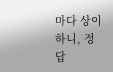마다 상이하니, 정답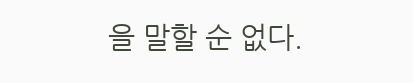을 말할 순 없다.